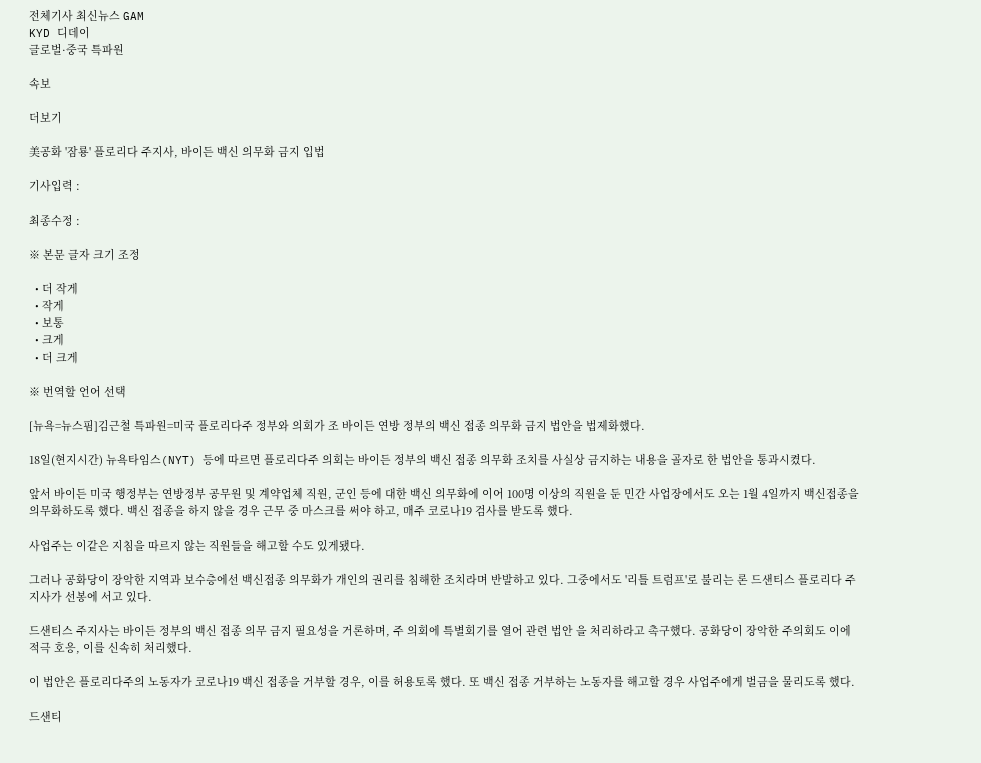전체기사 최신뉴스 GAM
KYD 디데이
글로벌·중국 특파원

속보

더보기

美공화 '잠룡' 플로리다 주지사, 바이든 백신 의무화 금지 입법

기사입력 :

최종수정 :

※ 본문 글자 크기 조정

  • 더 작게
  • 작게
  • 보통
  • 크게
  • 더 크게

※ 번역할 언어 선택

[뉴욕=뉴스핌]김근철 특파원=미국 플로리다주 정부와 의회가 조 바이든 연방 정부의 백신 접종 의무화 금지 법안을 법제화했다.

18일(현지시간) 뉴욕타임스(NYT) 등에 따르면 플로리다주 의회는 바이든 정부의 백신 접종 의무화 조치를 사실상 금지하는 내용을 골자로 한 법안을 통과시켰다.

앞서 바이든 미국 행정부는 연방정부 공무원 및 계약업체 직원, 군인 등에 대한 백신 의무화에 이어 100명 이상의 직원을 둔 민간 사업장에서도 오는 1월 4일까지 백신접종을 의무화하도록 했다. 백신 접종을 하지 않을 경우 근무 중 마스크를 써야 하고, 매주 코로나19 검사를 받도록 했다.

사업주는 이같은 지침을 따르지 않는 직원들을 해고할 수도 있게됐다.

그러나 공화당이 장악한 지역과 보수층에선 백신접종 의무화가 개인의 권리를 침해한 조치라며 반발하고 있다. 그중에서도 '리틀 트럼프'로 불리는 론 드샌티스 플로리다 주지사가 선봉에 서고 있다.

드샌티스 주지사는 바이든 정부의 백신 접종 의무 금지 필요성을 거론하며, 주 의회에 특별회기를 열어 관련 법안 을 처리하라고 촉구했다. 공화당이 장악한 주의회도 이에 적극 호응, 이를 신속히 처리했다.

이 법안은 플로리다주의 노동자가 코로나19 백신 접종을 거부할 경우, 이를 허용토록 했다. 또 백신 접종 거부하는 노동자를 해고할 경우 사업주에게 벌금을 물리도록 했다.

드샌티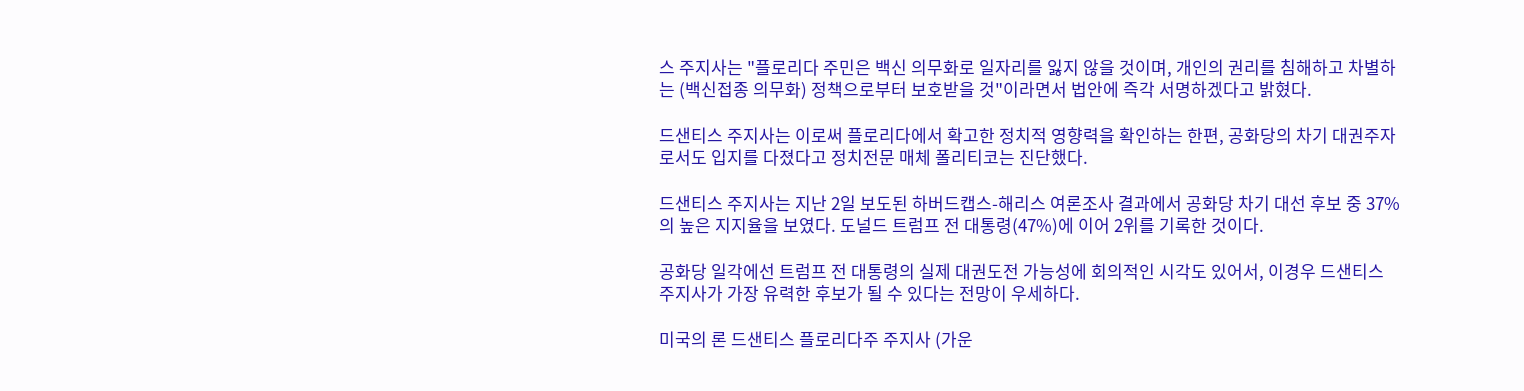스 주지사는 "플로리다 주민은 백신 의무화로 일자리를 잃지 않을 것이며, 개인의 권리를 침해하고 차별하는 (백신접종 의무화) 정책으로부터 보호받을 것"이라면서 법안에 즉각 서명하겠다고 밝혔다.

드샌티스 주지사는 이로써 플로리다에서 확고한 정치적 영향력을 확인하는 한편, 공화당의 차기 대권주자로서도 입지를 다졌다고 정치전문 매체 폴리티코는 진단했다.

드샌티스 주지사는 지난 2일 보도된 하버드캡스-해리스 여론조사 결과에서 공화당 차기 대선 후보 중 37%의 높은 지지율을 보였다. 도널드 트럼프 전 대통령(47%)에 이어 2위를 기록한 것이다.

공화당 일각에선 트럼프 전 대통령의 실제 대권도전 가능성에 회의적인 시각도 있어서, 이경우 드샌티스 주지사가 가장 유력한 후보가 될 수 있다는 전망이 우세하다.

미국의 론 드샌티스 플로리다주 주지사 (가운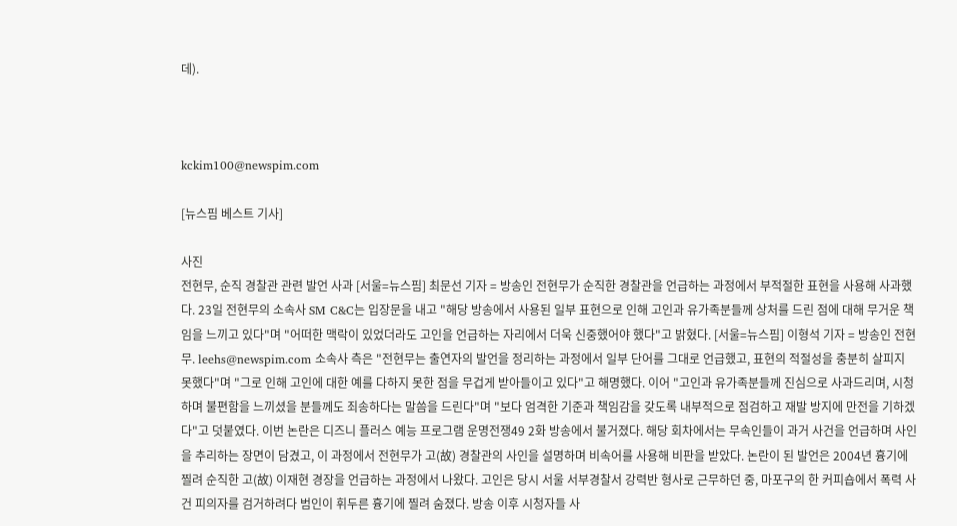데).



kckim100@newspim.com

[뉴스핌 베스트 기사]

사진
전현무, 순직 경찰관 관련 발언 사과 [서울=뉴스핌] 최문선 기자 = 방송인 전현무가 순직한 경찰관을 언급하는 과정에서 부적절한 표현을 사용해 사과했다. 23일 전현무의 소속사 SM C&C는 입장문을 내고 "해당 방송에서 사용된 일부 표현으로 인해 고인과 유가족분들께 상처를 드린 점에 대해 무거운 책임을 느끼고 있다"며 "어떠한 맥락이 있었더라도 고인을 언급하는 자리에서 더욱 신중했어야 했다"고 밝혔다. [서울=뉴스핌] 이형석 기자 = 방송인 전현무. leehs@newspim.com 소속사 측은 "전현무는 출연자의 발언을 정리하는 과정에서 일부 단어를 그대로 언급했고, 표현의 적절성을 충분히 살피지 못했다"며 "그로 인해 고인에 대한 예를 다하지 못한 점을 무겁게 받아들이고 있다"고 해명했다. 이어 "고인과 유가족분들께 진심으로 사과드리며, 시청하며 불편함을 느끼셨을 분들께도 죄송하다는 말씀을 드린다"며 "보다 엄격한 기준과 책임감을 갖도록 내부적으로 점검하고 재발 방지에 만전을 기하겠다"고 덧붙였다. 이번 논란은 디즈니 플러스 예능 프로그램 운명전쟁49 2화 방송에서 불거졌다. 해당 회차에서는 무속인들이 과거 사건을 언급하며 사인을 추리하는 장면이 담겼고, 이 과정에서 전현무가 고(故) 경찰관의 사인을 설명하며 비속어를 사용해 비판을 받았다. 논란이 된 발언은 2004년 흉기에 찔려 순직한 고(故) 이재현 경장을 언급하는 과정에서 나왔다. 고인은 당시 서울 서부경찰서 강력반 형사로 근무하던 중, 마포구의 한 커피숍에서 폭력 사건 피의자를 검거하려다 범인이 휘두른 흉기에 찔려 숨졌다. 방송 이후 시청자들 사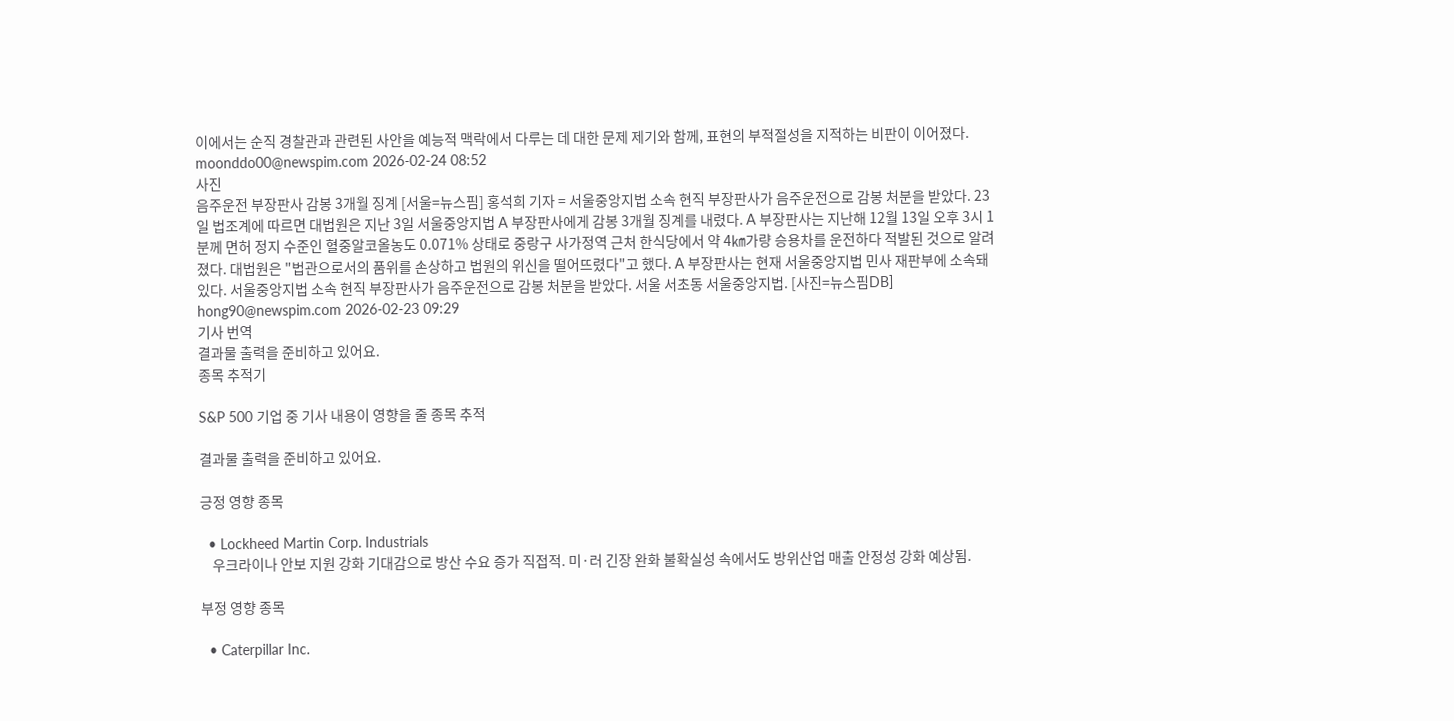이에서는 순직 경찰관과 관련된 사안을 예능적 맥락에서 다루는 데 대한 문제 제기와 함께, 표현의 부적절성을 지적하는 비판이 이어졌다. moonddo00@newspim.com 2026-02-24 08:52
사진
음주운전 부장판사 감봉 3개월 징계 [서울=뉴스핌] 홍석희 기자 = 서울중앙지법 소속 현직 부장판사가 음주운전으로 감봉 처분을 받았다. 23일 법조계에 따르면 대법원은 지난 3일 서울중앙지법 A 부장판사에게 감봉 3개월 징계를 내렸다. A 부장판사는 지난해 12월 13일 오후 3시 1분께 면허 정지 수준인 혈중알코올농도 0.071% 상태로 중랑구 사가정역 근처 한식당에서 약 4㎞가량 승용차를 운전하다 적발된 것으로 알려졌다. 대법원은 "법관으로서의 품위를 손상하고 법원의 위신을 떨어뜨렸다"고 했다. A 부장판사는 현재 서울중앙지법 민사 재판부에 소속돼 있다. 서울중앙지법 소속 현직 부장판사가 음주운전으로 감봉 처분을 받았다. 서울 서초동 서울중앙지법. [사진=뉴스핌DB] hong90@newspim.com 2026-02-23 09:29
기사 번역
결과물 출력을 준비하고 있어요.
종목 추적기

S&P 500 기업 중 기사 내용이 영향을 줄 종목 추적

결과물 출력을 준비하고 있어요.

긍정 영향 종목

  • Lockheed Martin Corp. Industrials
    우크라이나 안보 지원 강화 기대감으로 방산 수요 증가 직접적. 미·러 긴장 완화 불확실성 속에서도 방위산업 매출 안정성 강화 예상됨.

부정 영향 종목

  • Caterpillar Inc.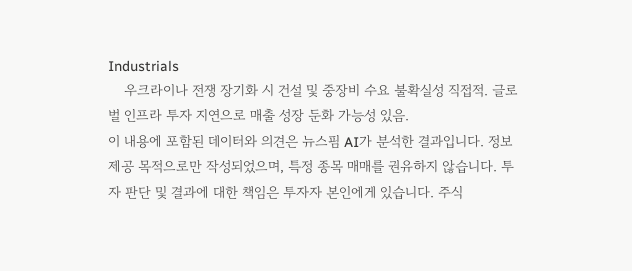Industrials
    우크라이나 전쟁 장기화 시 건설 및 중장비 수요 불확실성 직접적. 글로벌 인프라 투자 지연으로 매출 성장 둔화 가능성 있음.
이 내용에 포함된 데이터와 의견은 뉴스핌 AI가 분석한 결과입니다. 정보 제공 목적으로만 작성되었으며, 특정 종목 매매를 권유하지 않습니다. 투자 판단 및 결과에 대한 책임은 투자자 본인에게 있습니다. 주식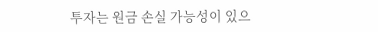투자는 원금 손실 가능성이 있으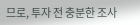므로, 투자 전 충분한 조사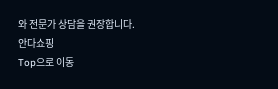와 전문가 상담을 권장합니다.
안다쇼핑
Top으로 이동